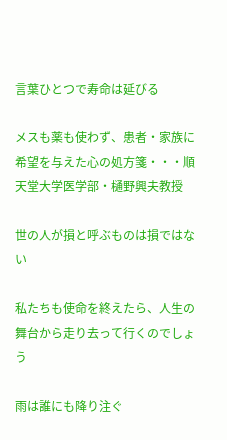言葉ひとつで寿命は延びる

メスも薬も使わず、患者・家族に希望を与えた心の処方箋・・・順天堂大学医学部・樋野興夫教授

世の人が損と呼ぶものは損ではない

私たちも使命を終えたら、人生の舞台から走り去って行くのでしょう

雨は誰にも降り注ぐ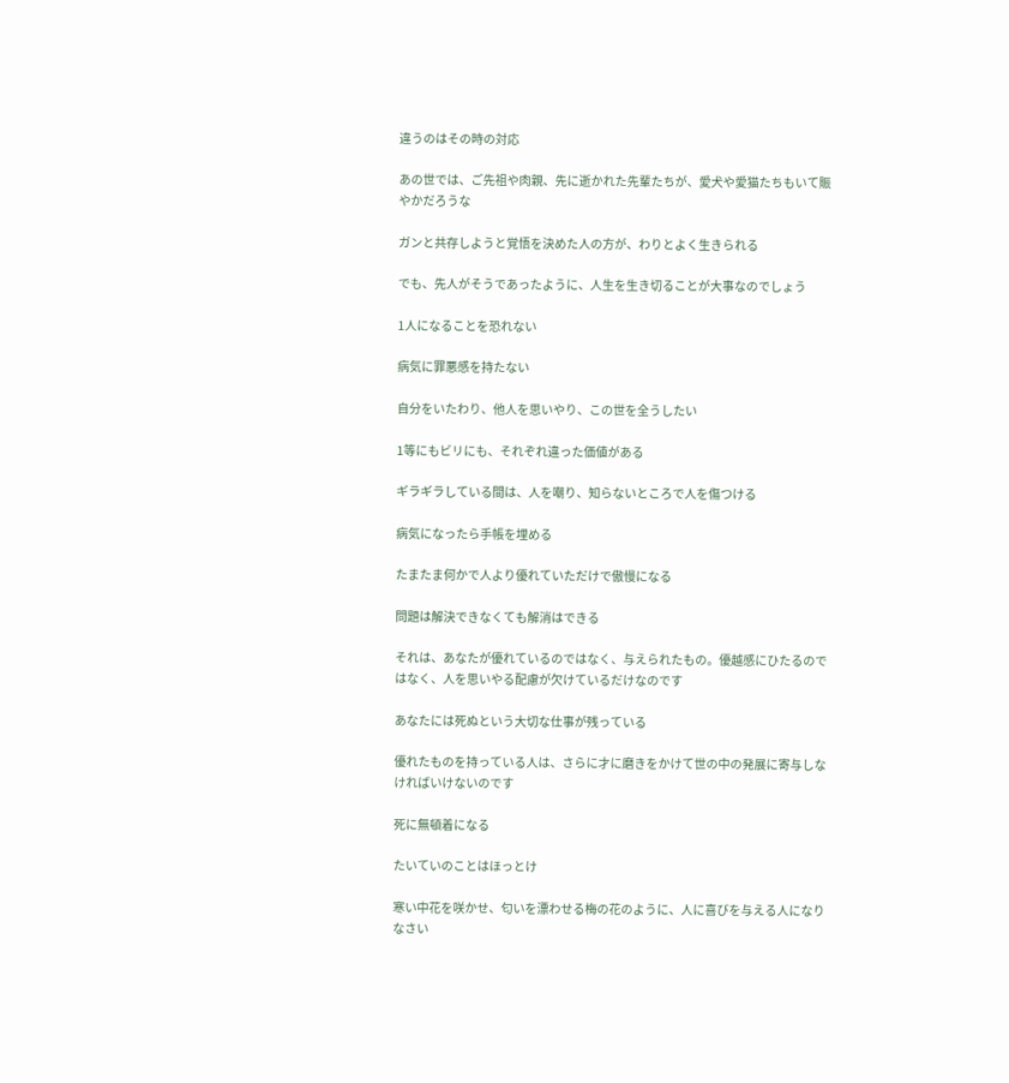違うのはその時の対応

あの世では、ご先祖や肉親、先に逝かれた先輩たちが、愛犬や愛猫たちもいて賑やかだろうな

ガンと共存しようと覚悟を決めた人の方が、わりとよく生きられる

でも、先人がそうであったように、人生を生き切ることが大事なのでしょう

1人になることを恐れない

病気に罪悪感を持たない

自分をいたわり、他人を思いやり、この世を全うしたい

1等にもビリにも、それぞれ違った価値がある

ギラギラしている間は、人を嘲り、知らないところで人を傷つける

病気になったら手帳を埋める

たまたま何かで人より優れていただけで傲慢になる

問題は解決できなくても解消はできる

それは、あなたが優れているのではなく、与えられたもの。優越感にひたるのではなく、人を思いやる配慮が欠けているだけなのです

あなたには死ぬという大切な仕事が残っている

優れたものを持っている人は、さらに才に磨きをかけて世の中の発展に寄与しなければいけないのです

死に無頓着になる

たいていのことはほっとけ

寒い中花を咲かせ、匂いを漂わせる梅の花のように、人に喜びを与える人になりなさい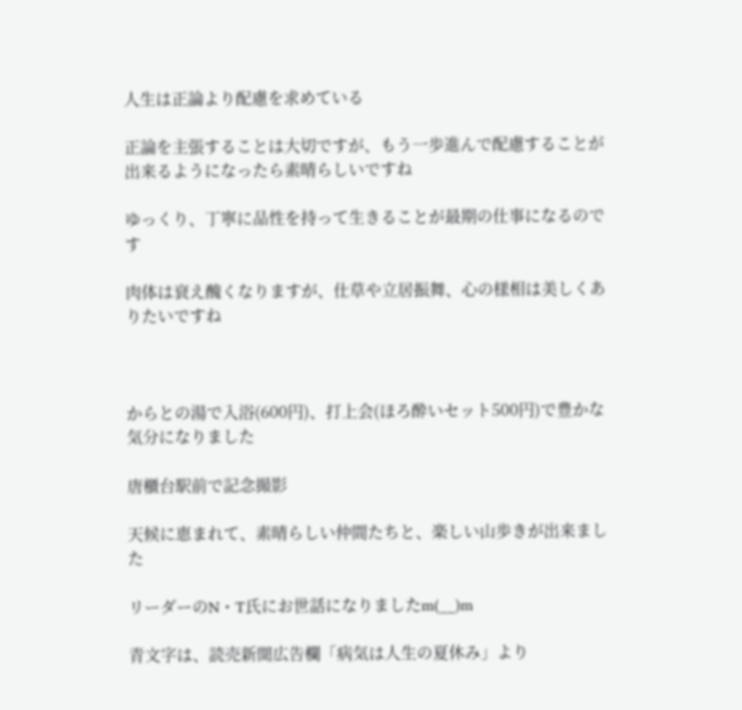人生は正論より配慮を求めている

正論を主張することは大切ですが、もう一歩進んで配慮することが出来るようになったら素晴らしいですね

ゆっくり、丁寧に品性を持って生きることが最期の仕事になるのです

肉体は衰え醜くなりますが、仕草や立居振舞、心の様相は美しくありたいですね



からとの湯で入浴(600円)、打上会(ほろ酔いセット500円)で豊かな気分になりました

唐櫃台駅前で記念撮影

天候に恵まれて、素晴らしい仲間たちと、楽しい山歩きが出来ました

リーダーのN・T氏にお世話になりましたm(__)m

青文字は、読売新聞広告欄「病気は人生の夏休み」より